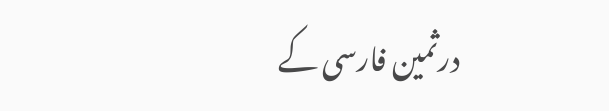درثمین فارسی کے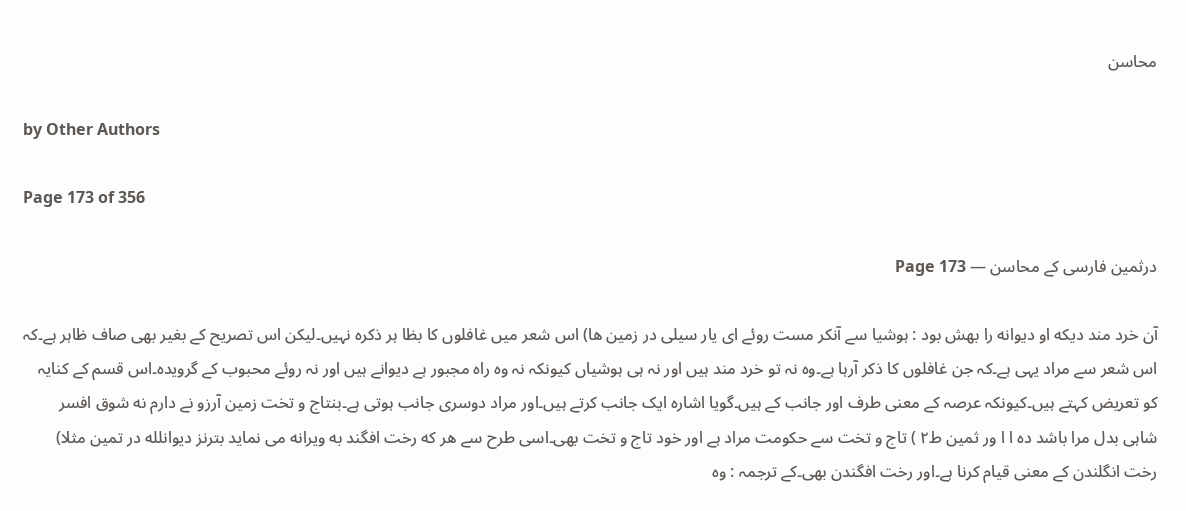محاسن

by Other Authors

Page 173 of 356

درثمین فارسی کے محاسن — Page 173

آن خرد مند دیکه او دیوانه را بهش بود : ہوشیا سے آنکر مست روئے ای یار سیلی در زمین ها) اس شعر میں غافلوں کا بظا ہر ذکرہ نہیں۔لیکن اس تصریح کے بغیر بھی صاف ظاہر ہے۔کہ اس شعر سے مراد یہی ہے۔کہ جن غافلوں کا ذکر آرہا ہے۔وہ نہ تو خرد مند ہیں اور نہ ہی ہوشیاں کیونکہ نہ وہ راہ مجبور ہے دیوانے ہیں اور نہ روئے محبوب کے گرویدہ۔اس قسم کے کنایہ کو تعریض کہتے ہیں۔کیونکہ عرصہ کے معنی طرف اور جانب کے ہیں۔گویا اشارہ ایک جانب کرتے ہیں۔اور مراد دوسری جانب ہوتی ہے۔بنتاج و تخت زمین آرزو نے دارم نه شوق افسر شاہی بدل مرا باشد ده ا ا ور ثمین ط۲ ) تاج و تخت سے حکومت مراد ہے اور خود تاج و تخت بھی۔اسی طرح سے هر که رخت افگند به ویرانه می نماید بترنز دیوانلله در تمین مثلا) رخت انگلندن کے معنی قیام کرنا ہے۔اور رخت افگندن بھی۔کے ترجمہ : وہ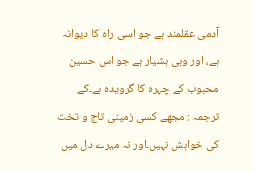آدمی عقلمند ہے جو اسی راہ کا دیوانہ ہے، اور وہی ہشیار ہے جو اس حسین محبوب کے چہرہ کا گرویدہ ہے۔کے ترجمہ : مجھے کسی زمینی تاج و تخت کی خواہش نہیں۔اور نہ میرے دل میں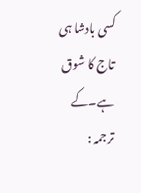کسی بادشا ہی تاج کا شوق ہے۔کے ترجمہ :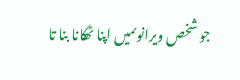جو شخص ویرانوںمیں اپنا ٹھکانا بنا تا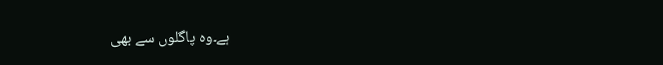ہے۔وہ پاگلوں سے بھی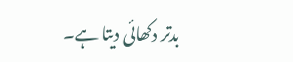بدتر دکھائی دیتا ہے۔